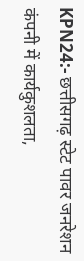KPN24:- छत्तीसगढ़ स्टेट पावर जनरेशन कंपनी में कार्यकुशलता,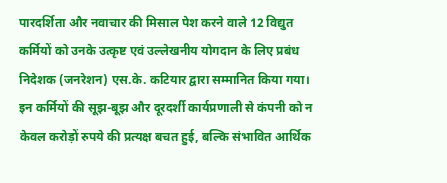पारदर्शिता और नवाचार की मिसाल पेश करने वाले 12 विद्युत कर्मियों को उनके उत्कृष्ट एवं उल्लेखनीय योगदान के लिए प्रबंध निदेशक (जनरेशन) एस.के. कटियार द्वारा सम्मानित किया गया।
इन कर्मियों की सूझ-बूझ और दूरदर्शी कार्यप्रणाली से कंपनी को न केवल करोड़ों रुपये की प्रत्यक्ष बचत हुई, बल्कि संभावित आर्थिक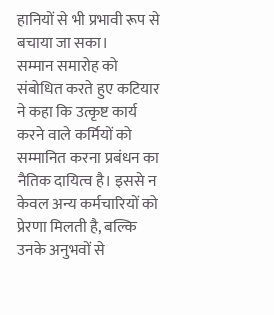हानियों से भी प्रभावी रूप से बचाया जा सका।
सम्मान समारोह को संबोधित करते हुए कटियार ने कहा कि उत्कृष्ट कार्य करने वाले कर्मियों को सम्मानित करना प्रबंधन का नैतिक दायित्व है। इससे न केवल अन्य कर्मचारियों को प्रेरणा मिलती है, बल्कि उनके अनुभवों से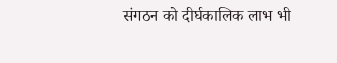संगठन को दीर्घकालिक लाभ भी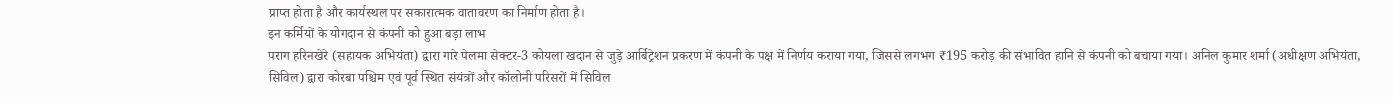प्राप्त होता है और कार्यस्थल पर सकारात्मक वातावरण का निर्माण होता है।
इन कर्मियों के योगदान से कंपनी को हुआ बड़ा लाभ
पराग हरिनखेरे (सहायक अभियंता) द्वारा गारे पेलमा सेक्टर-3 कोयला खदान से जुड़े आर्बिट्रेशन प्रकरण में कंपनी के पक्ष में निर्णय कराया गया, जिससे लगभग ₹195 करोड़ की संभावित हानि से कंपनी को बचाया गया। अनिल कुमार शर्मा (अधीक्षण अभियंता, सिविल) द्वारा कोरबा पश्चिम एवं पूर्व स्थित संयंत्रों और कॉलोनी परिसरों में सिविल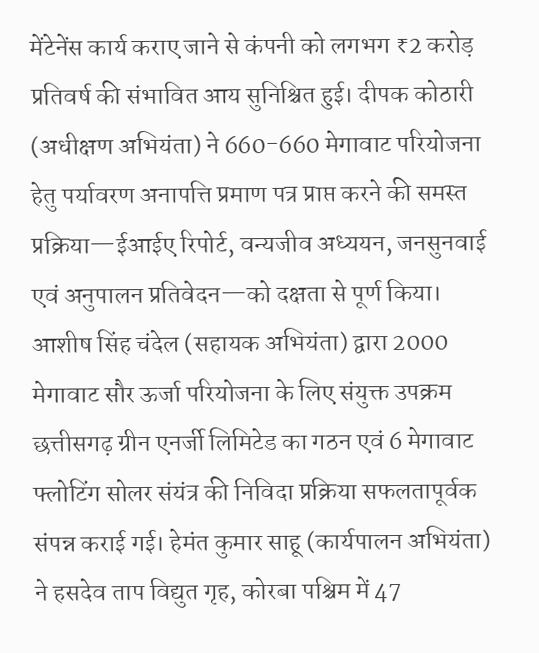मेंटेनेंस कार्य कराए जाने से कंपनी को लगभग ₹2 करोड़ प्रतिवर्ष की संभावित आय सुनिश्चित हुई। दीपक कोठारी (अधीक्षण अभियंता) ने 660-660 मेगावाट परियोजना हेतु पर्यावरण अनापत्ति प्रमाण पत्र प्राप्त करने की समस्त प्रक्रिया—ईआईए रिपोर्ट, वन्यजीव अध्ययन, जनसुनवाई एवं अनुपालन प्रतिवेदन—को दक्षता से पूर्ण किया। आशीष सिंह चंदेल (सहायक अभियंता) द्वारा 2000 मेगावाट सौर ऊर्जा परियोजना के लिए संयुक्त उपक्रम छत्तीसगढ़ ग्रीन एनर्जी लिमिटेड का गठन एवं 6 मेगावाट फ्लोटिंग सोलर संयंत्र की निविदा प्रक्रिया सफलतापूर्वक संपन्न कराई गई। हेमंत कुमार साहू (कार्यपालन अभियंता) ने हसदेव ताप विद्युत गृह, कोरबा पश्चिम में 47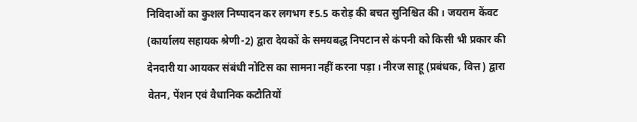निविदाओं का कुशल निष्पादन कर लगभग ₹5.5 करोड़ की बचत सुनिश्चित की। जयराम केंवट (कार्यालय सहायक श्रेणी-2) द्वारा देयकों के समयबद्ध निपटान से कंपनी को किसी भी प्रकार की देनदारी या आयकर संबंधी नोटिस का सामना नहीं करना पड़ा। नीरज साहू (प्रबंधक, वित्त) द्वारा वेतन, पेंशन एवं वैधानिक कटौतियों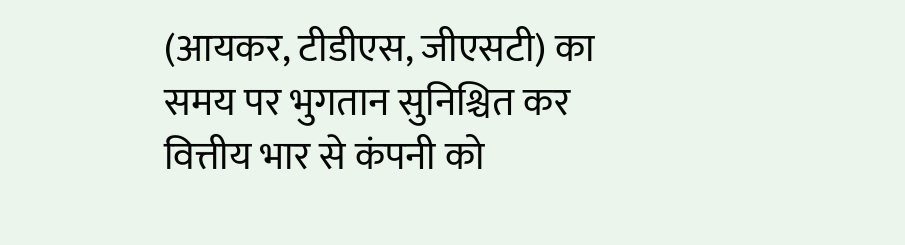(आयकर, टीडीएस, जीएसटी) का समय पर भुगतान सुनिश्चित कर वित्तीय भार से कंपनी को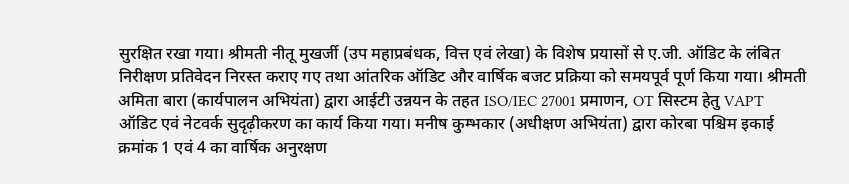सुरक्षित रखा गया। श्रीमती नीतू मुखर्जी (उप महाप्रबंधक, वित्त एवं लेखा) के विशेष प्रयासों से ए.जी. ऑडिट के लंबित निरीक्षण प्रतिवेदन निरस्त कराए गए तथा आंतरिक ऑडिट और वार्षिक बजट प्रक्रिया को समयपूर्व पूर्ण किया गया। श्रीमती अमिता बारा (कार्यपालन अभियंता) द्वारा आईटी उन्नयन के तहत ISO/IEC 27001 प्रमाणन, OT सिस्टम हेतु VAPT ऑडिट एवं नेटवर्क सुदृढ़ीकरण का कार्य किया गया। मनीष कुम्भकार (अधीक्षण अभियंता) द्वारा कोरबा पश्चिम इकाई क्रमांक 1 एवं 4 का वार्षिक अनुरक्षण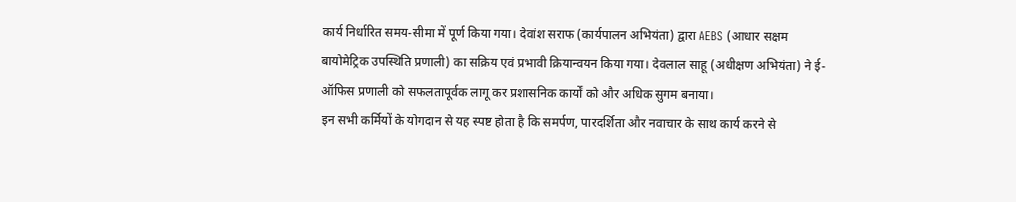कार्य निर्धारित समय-सीमा में पूर्ण किया गया। देवांश सराफ (कार्यपालन अभियंता) द्वारा AEBS (आधार सक्षम बायोमेट्रिक उपस्थिति प्रणाली) का सक्रिय एवं प्रभावी क्रियान्वयन किया गया। देवलाल साहू (अधीक्षण अभियंता) ने ई-ऑफिस प्रणाली को सफलतापूर्वक लागू कर प्रशासनिक कार्यों को और अधिक सुगम बनाया।
इन सभी कर्मियों के योगदान से यह स्पष्ट होता है कि समर्पण, पारदर्शिता और नवाचार के साथ कार्य करने से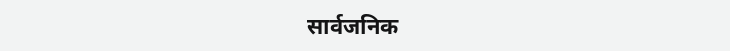सार्वजनिक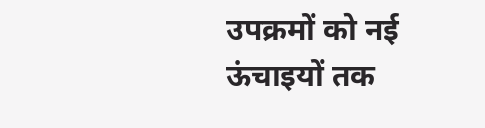उपक्रमों को नई ऊंचाइयों तक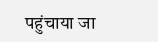पहुंचाया जा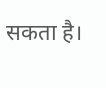सकता है।